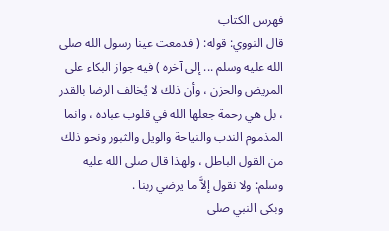فهرس الكتاب
قال النووي: قوله: ( فدمعت عينا رسول الله صلى الله عليه وسلم ... إلى آخره ) فيه جواز البكاء على المريض والحزن ، وأن ذلك لا يُخالف الرضا بالقدر ، بل هي رحمة جعلها الله في قلوب عباده ، وانما المذموم الندب والنياحة والويل والثبور ونحو ذلك من القول الباطل ، ولهذا قال صلى الله عليه وسلم: ولا نقول إلاَّ ما يرضي ربنا .
وبكى النبي صلى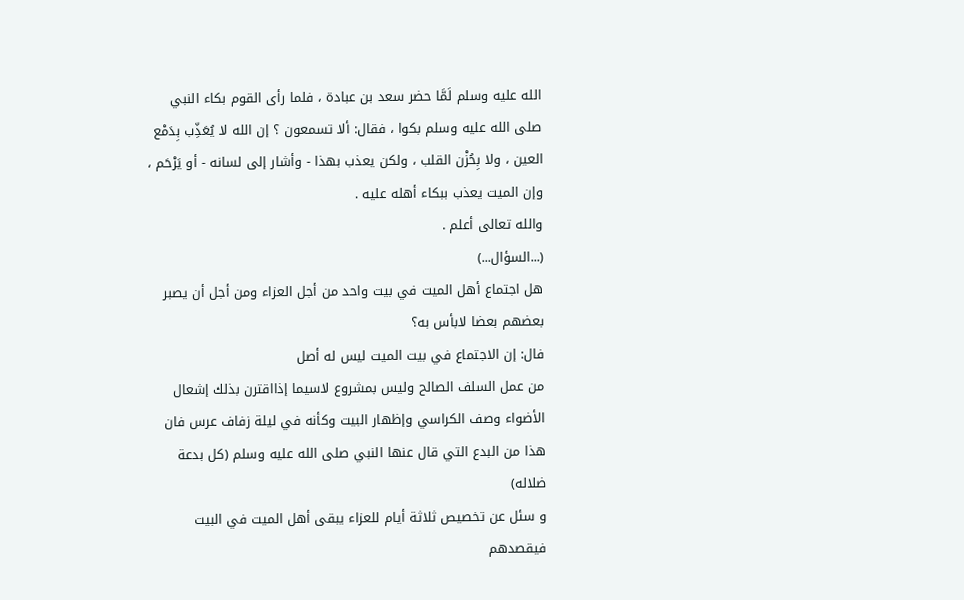الله عليه وسلم لَمَّا حضر سعد بن عبادة ، فلما رأى القوم بكاء النبي صلى الله عليه وسلم بكوا ، فقال: ألا تسمعون ؟ إن الله لا يُعَذِّب بِدَمْع العين ، ولا بِحُزْن القلب ، ولكن يعذب بهذا - وأشار إلى لسانه - أو يَرْحَم ، وإن الميت يعذب ببكاء أهله عليه .
والله تعالى أعلم .
(...السؤال...)
هل اجتماع أهل الميت في بيت واحد من أجل العزاء ومن أجل أن يصبر بعضهم بعضا لابأس به؟
فال: إن الاجتماع في بيت الميت ليس له أصل
من عمل السلف الصالح وليس بمشروع لاسيما إذااقترن بذلك إشعال الأضواء وصف الكراسي وإظهار البيت وكأنه في ليلة زفاف عرس فان هذا من البدع التي قال عنها النبي صلى الله عليه وسلم (كل بدعة ضلاله)
و سئل عن تخصيص ثلاثة أيام للعزاء يبقى أهل الميت في البيت فيقصدهم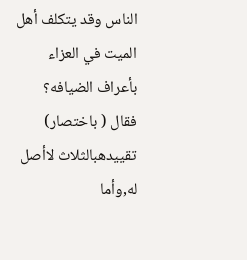الناس وقد يتكلف أهل الميت في العزاء بأعراف الضيافه؟
فقال ( باختصار) تقييدهبالثلاث لاأصل له,وأما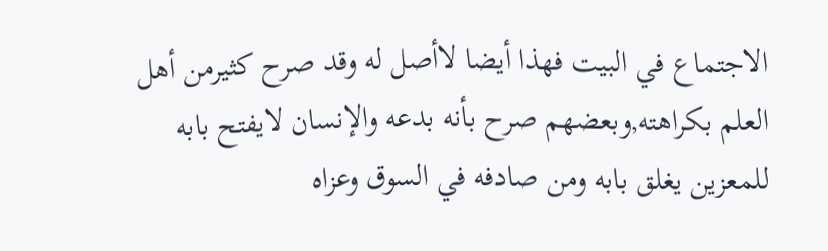الاجتماع في البيت فهذا أيضا لاأصل له وقد صرح كثيرمن أهل العلم بكراهته,وبعضهم صرح بأنه بدعه والإنسان لايفتح بابه للمعزين يغلق بابه ومن صادفه في السوق وعزاه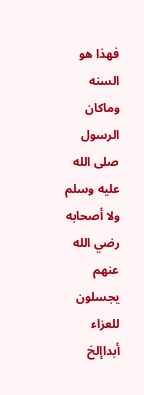فهذا هو السنه وماكان الرسول صلى الله عليه وسلم ولا أصحابه رضي الله عنهم يجسلون للعزاء أبداإلخ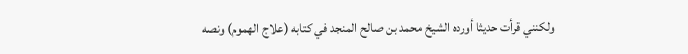ولكنني قرأت حديثا أورده الشيخ محمد بن صالح المنجد في كتابه (علاج الهموم) ونصه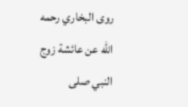روى البخاري رحمه الله عن عائشة زوج النبي صلى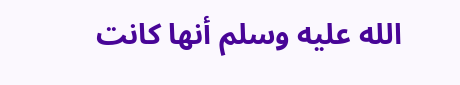الله عليه وسلم أنها كانت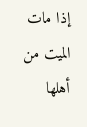إذا مات الميت من أهلها